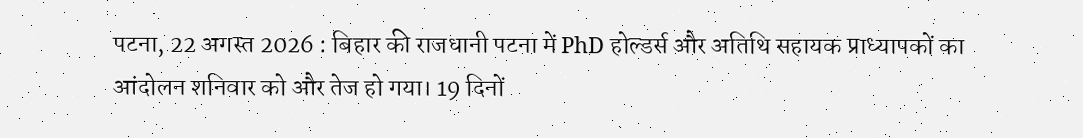पटना, 22 अगस्त 2026 : बिहार की राजधानी पटना में PhD होल्डर्स और अतिथि सहायक प्राध्यापकों का आंदोलन शनिवार को और तेज हो गया। 19 दिनों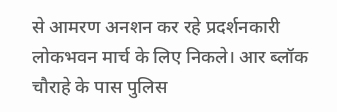से आमरण अनशन कर रहे प्रदर्शनकारी लोकभवन मार्च के लिए निकले। आर ब्लॉक चौराहे के पास पुलिस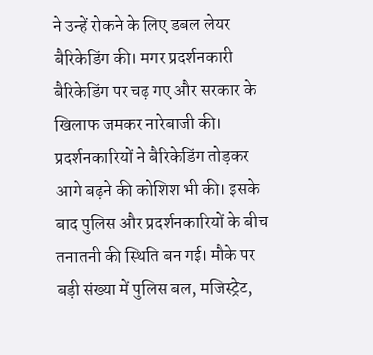ने उन्हें रोकने के लिए डबल लेयर बैरिकेडिंग की। मगर प्रदर्शनकारी बैरिकेडिंग पर चढ़ गए और सरकार के खिलाफ जमकर नारेबाजी की। प्रदर्शनकारियों ने बैरिकेडिंग तोड़कर आगे बढ़ने की कोशिश भी की। इसके बाद पुलिस और प्रदर्शनकारियों के बीच तनातनी की स्थिति बन गई। मौके पर बड़ी संख्या में पुलिस बल, मजिस्ट्रेट,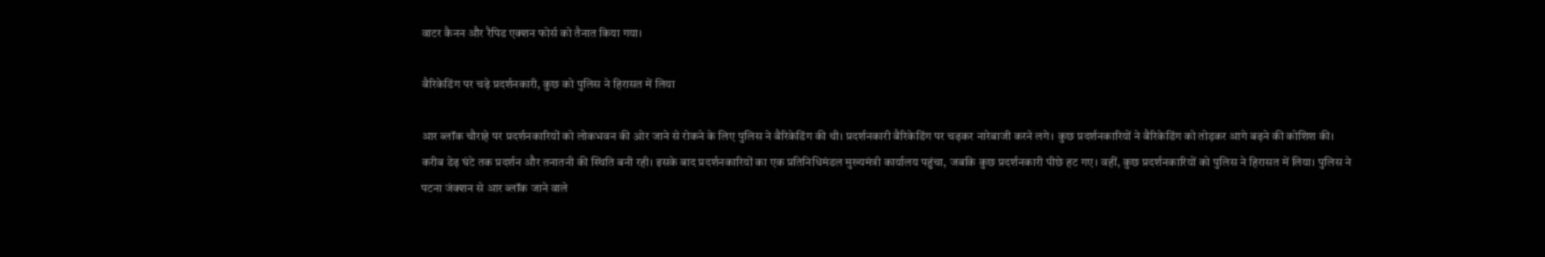वाटर कैनन और रैपिड एक्शन फोर्स को तैनात किया गया।

बैरिकेडिंग पर चढ़े प्रदर्शनकारी, कुछ को पुलिस ने हिरासत में लिया

आर ब्लॉक चौराहे पर प्रदर्शनकारियों को लोकभवन की ओर जाने से रोकने के लिए पुलिस ने बैरिकेडिंग की थी। प्रदर्शनकारी बैरिकेडिंग पर चढ़कर नारेबाजी करने लगे। कुछ प्रदर्शनकारियों ने बैरिकेडिंग को तोड़कर आगे बढ़ने की कोशिश की। करीब डेढ़ घंटे तक प्रदर्शन और तनातनी की स्थिति बनी रही। इसके बाद प्रदर्शनकारियों का एक प्रतिनिधिमंडल मुख्यमंत्री कार्यालय पहुंचा, जबकि कुछ प्रदर्शनकारी पीछे हट गए। वहीं, कुछ प्रदर्शनकारियों को पुलिस ने हिरासत में लिया। पुलिस ने पटना जंक्शन से आर ब्लॉक जाने वाले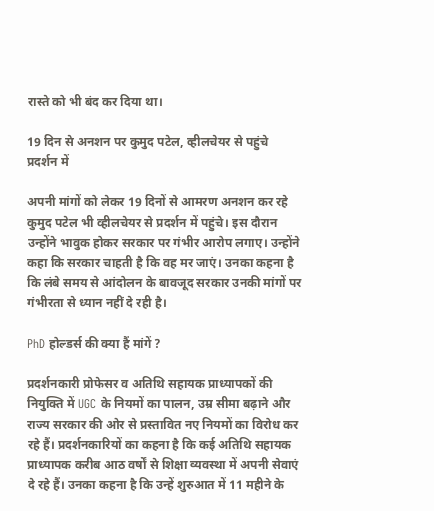रास्ते को भी बंद कर दिया था।

19 दिन से अनशन पर कुमुद पटेल, व्हीलचेयर से पहुंचे प्रदर्शन में

अपनी मांगों को लेकर 19 दिनों से आमरण अनशन कर रहे कुमुद पटेल भी व्हीलचेयर से प्रदर्शन में पहुंचे। इस दौरान उन्होंने भावुक होकर सरकार पर गंभीर आरोप लगाए। उन्होंने कहा कि सरकार चाहती है कि वह मर जाएं। उनका कहना है कि लंबे समय से आंदोलन के बावजूद सरकार उनकी मांगों पर गंभीरता से ध्यान नहीं दे रही है।

PhD होल्डर्स की क्या हैं मांगें ?

प्रदर्शनकारी प्रोफेसर व अतिथि सहायक प्राध्यापकों की नियुक्ति में UGC के नियमों का पालन, उम्र सीमा बढ़ाने और राज्य सरकार की ओर से प्रस्तावित नए नियमों का विरोध कर रहे हैं। प्रदर्शनकारियों का कहना है कि कई अतिथि सहायक प्राध्यापक करीब आठ वर्षों से शिक्षा व्यवस्था में अपनी सेवाएं दे रहे हैं। उनका कहना है कि उन्हें शुरुआत में 11 महीने के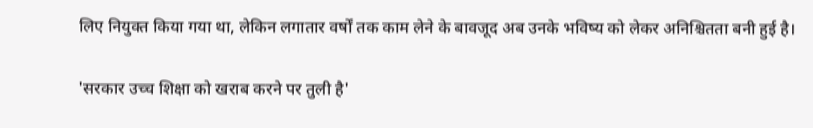लिए नियुक्त किया गया था, लेकिन लगातार वर्षों तक काम लेने के बावजूद अब उनके भविष्य को लेकर अनिश्चितता बनी हुई है।

'सरकार उच्च शिक्षा को खराब करने पर तुली है'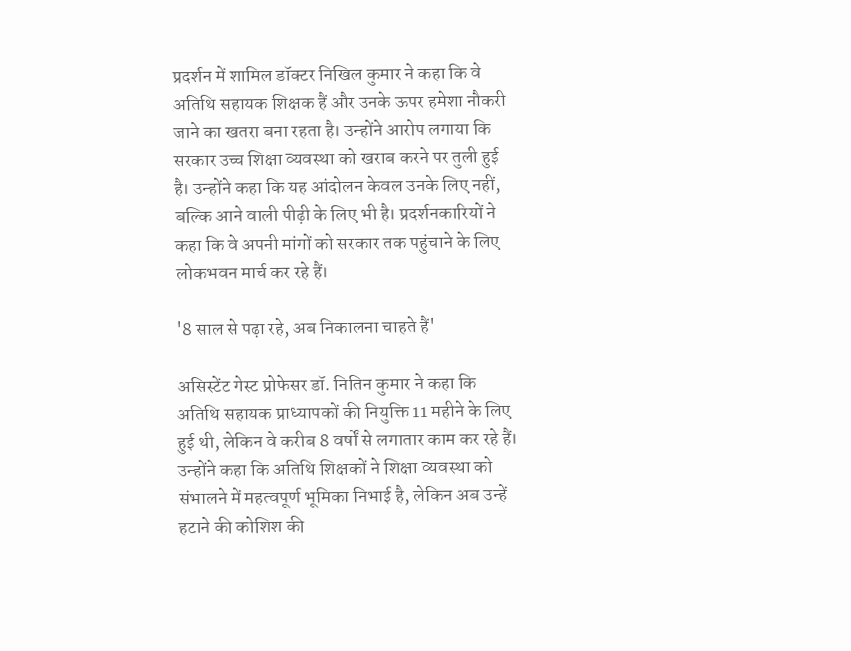प्रदर्शन में शामिल डॉक्टर निखिल कुमार ने कहा कि वे अतिथि सहायक शिक्षक हैं और उनके ऊपर हमेशा नौकरी जाने का खतरा बना रहता है। उन्होंने आरोप लगाया कि सरकार उच्च शिक्षा व्यवस्था को खराब करने पर तुली हुई है। उन्होंने कहा कि यह आंदोलन केवल उनके लिए नहीं, बल्कि आने वाली पीढ़ी के लिए भी है। प्रदर्शनकारियों ने कहा कि वे अपनी मांगों को सरकार तक पहुंचाने के लिए लोकभवन मार्च कर रहे हैं।

'8 साल से पढ़ा रहे, अब निकालना चाहते हैं'

असिस्टेंट गेस्ट प्रोफेसर डॉ. नितिन कुमार ने कहा कि अतिथि सहायक प्राध्यापकों की नियुक्ति 11 महीने के लिए हुई थी, लेकिन वे करीब 8 वर्षों से लगातार काम कर रहे हैं। उन्होंने कहा कि अतिथि शिक्षकों ने शिक्षा व्यवस्था को संभालने में महत्वपूर्ण भूमिका निभाई है, लेकिन अब उन्हें हटाने की कोशिश की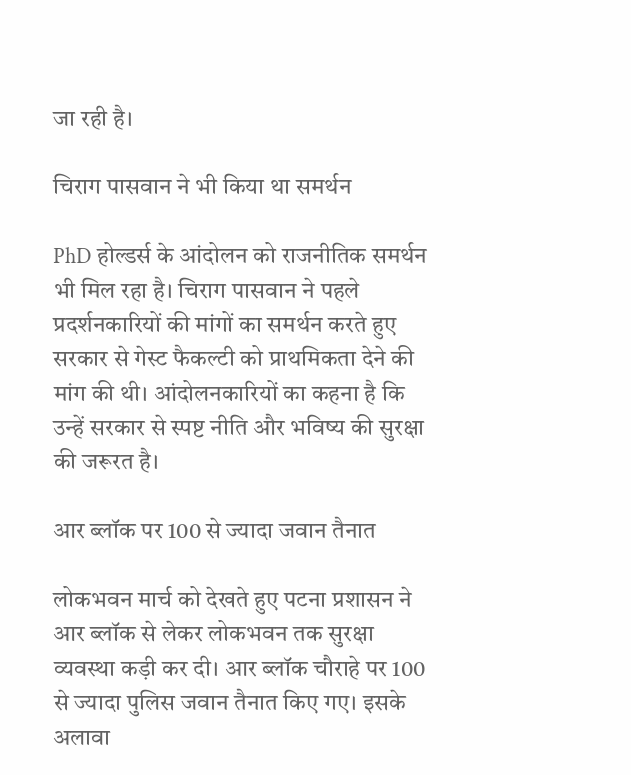जा रही है।

चिराग पासवान ने भी किया था समर्थन

PhD होल्डर्स के आंदोलन को राजनीतिक समर्थन भी मिल रहा है। चिराग पासवान ने पहले प्रदर्शनकारियों की मांगों का समर्थन करते हुए सरकार से गेस्ट फैकल्टी को प्राथमिकता देने की मांग की थी। आंदोलनकारियों का कहना है कि उन्हें सरकार से स्पष्ट नीति और भविष्य की सुरक्षा की जरूरत है।

आर ब्लॉक पर 100 से ज्यादा जवान तैनात

लोकभवन मार्च को देखते हुए पटना प्रशासन ने आर ब्लॉक से लेकर लोकभवन तक सुरक्षा व्यवस्था कड़ी कर दी। आर ब्लॉक चौराहे पर 100 से ज्यादा पुलिस जवान तैनात किए गए। इसके अलावा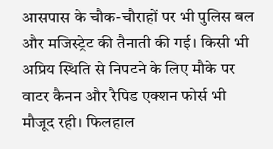आसपास के चौक-चौराहों पर भी पुलिस बल और मजिस्ट्रेट की तैनाती की गई। किसी भी अप्रिय स्थिति से निपटने के लिए मौके पर वाटर कैनन और रैपिड एक्शन फोर्स भी मौजूद रही। फिलहाल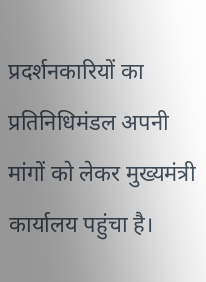प्रदर्शनकारियों का प्रतिनिधिमंडल अपनी मांगों को लेकर मुख्यमंत्री कार्यालय पहुंचा है।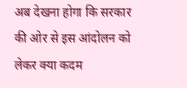अब देखना होगा कि सरकार की ओर से इस आंदोलन को लेकर क्या कदम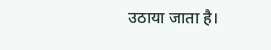उठाया जाता है।